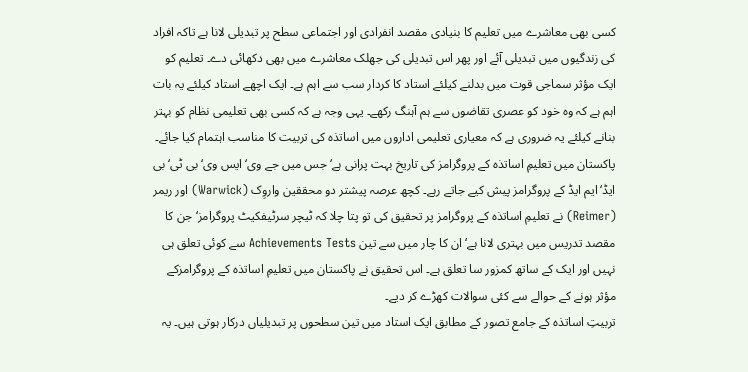کسی بھی معاشرے میں تعلیم کا بنیادی مقصد انفرادی اور اجتماعی سطح پر تبدیلی لانا ہے تاکہ افراد کی زندگیوں میں تبدیلی آئے اور پھر اس تبدیلی کی جھلک معاشرے میں بھی دکھائی دے۔ تعلیم کو ایک مؤثر سماجی قوت میں بدلنے کیلئے استاد کا کردار سب سے اہم ہے۔ ایک اچھے استاد کیلئے یہ بات اہم ہے کہ وہ خود کو عصری تقاضوں سے ہم آہنگ رکھے۔ یہی وجہ ہے کہ کسی بھی تعلیمی نظام کو بہتر بنانے کیلئے یہ ضروری ہے کہ معیاری تعلیمی اداروں میں اساتذہ کی تربیت کا مناسب اہتمام کیا جائے۔ پاکستان میں تعلیمِ اساتذہ کے پروگرامز کی تاریخ بہت پرانی ہے‘ جس میں جے وی‘ ایس وی‘ بی ٹی‘ بی ایڈ‘ ایم ایڈ کے پروگرامز پیش کیے جاتے رہے۔ کچھ عرصہ پیشتر دو محققین واروِک (Warwick) اور ریمر (Reimer) نے تعلیمِ اساتذہ کے پروگرامز پر تحقیق کی تو پتا چلا کہ ٹیچر سرٹیفکیٹ پروگرامز‘ جن کا مقصد تدریس میں بہتری لانا ہے‘ ان کا چار میں سے تین Achievements Tests سے کوئی تعلق ہی نہیں اور ایک کے ساتھ کمزور سا تعلق ہے۔ اس تحقیق نے پاکستان میں تعلیمِ اساتذہ کے پروگرامزکے مؤثر ہونے کے حوالے سے کئی سوالات کھڑے کر دیے۔
تربیتِ اساتذہ کے جامع تصور کے مطابق ایک استاد میں تین سطحوں پر تبدیلیاں درکار ہوتی ہیں۔ یہ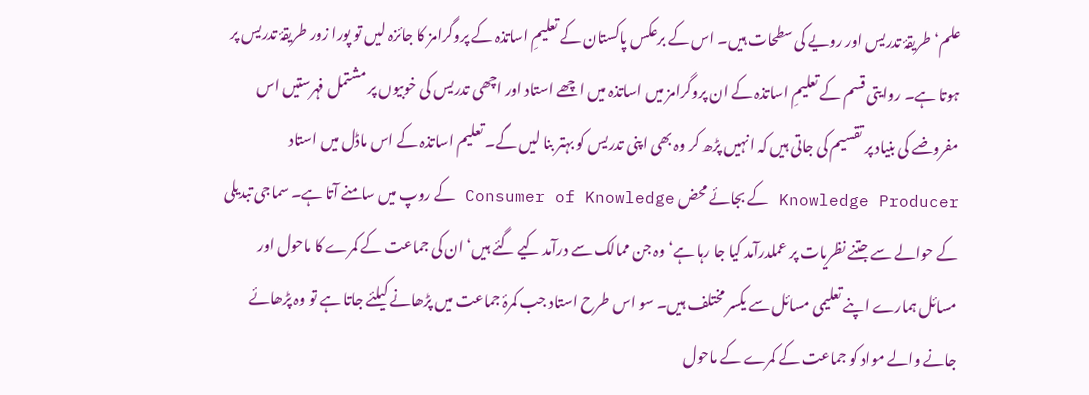علم‘ طریقۂ تدریس اور رویے کی سطحات ہیں۔ اس کے برعکس پاکستان کے تعلیمِ اساتذہ کے پروگرامز کا جائزہ لیں تو پورا زور طریقۂ تدریس پر ہوتا ہے۔ روایتی قسم کے تعلیمِ اساتذہ کے ان پروگرامز میں اساتذہ میں اچھے استاد اور اچھی تدریس کی خوبیوں پر مشتمل فہرستیں اس مفروضے کی بنیاد پر تقسیم کی جاتی ہیں کہ انہیں پڑھ کر وہ بھی اپنی تدریس کو بہتر بنا لیں گے۔ تعلیم اساتذہ کے اس ماڈل میں استاد Knowledge Producer کے بجائے محض Consumer of Knowledge کے روپ میں سامنے آتا ہے۔ سماجی تبدیلی کے حوالے سے جتنے نظریات پر عملدرآمد کیا جا رہا ہے‘ وہ جن ممالک سے درآمد کیے گئے ہیں‘ ان کی جماعت کے کمرے کا ماحول اور مسائل ہمارے اپنے تعلیمی مسائل سے یکسر مختلف ہیں۔ سو اس طرح استاد جب کمرۂ جماعت میں پڑھانے کیلئے جاتا ہے تو وہ پڑھائے جانے والے مواد کو جماعت کے کمرے کے ماحول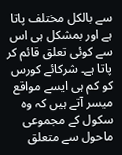سے بالکل مختلف پاتا ہے اور بمشکل ہی اس سے کوئی تعلق قائم کر پاتا ہے۔ شرکائے کورس کو کم ہی ایسے مواقع میسر آتے ہیں کہ وہ سکول کے مجموعی ماحول سے متعلق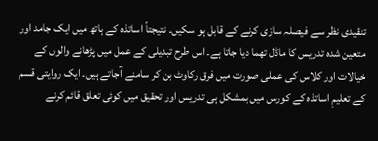تنقیدی نظر سے فیصلہ سازی کرنے کے قابل ہو سکیں۔ نتیجتاً اساتذہ کے ہاتھ میں ایک جامد اور متعین شدہ تدریس کا ماڈل تھما دیا جاتا ہے۔ اس طرح تبدیلی کے عمل میں پڑھانے والوں کے خیالات اور کلاس کی عملی صورت میں فرق رکاوٹ بن کر سامنے آجاتے ہیں۔ ایک روایتی قسم کے تعلیمِ اساتذہ کے کورس میں بمشکل ہی تدریس اور تحقیق میں کوئی تعلق قائم کرنے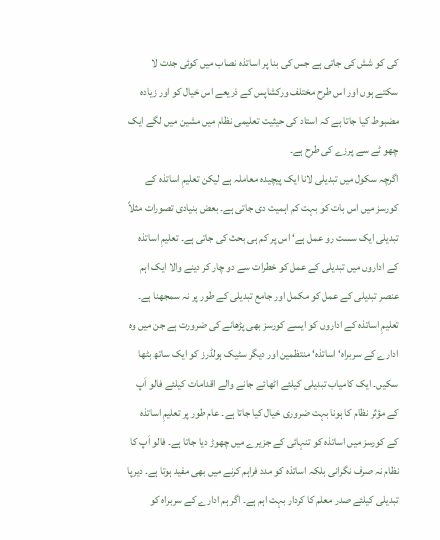کی کو شش کی جاتی ہے جس کی بنا پر اساتذہ نصاب میں کوئی جدت لا سکتے ہوں اور اس طرح مختلف ورکشاپس کے ذریعے اس خیال کو اور زیادہ مضبوط کیا جاتا ہے کہ استاد کی حیثیت تعلیمی نظام میں مشین میں لگے ایک چھو ٹے سے پرزے کی طرح ہے۔
اگرچہ سکول میں تبدیلی لانا ایک پیچیدہ معاملہ ہے لیکن تعلیمِ اساتذہ کے کورسز میں اس بات کو بہت کم اہمیت دی جاتی ہے۔ بعض بنیادی تصورات مثلاً تبدیلی ایک سست رو عمل ہے‘ اس پر کم ہی بحث کی جاتی ہے۔ تعلیمِ اساتذہ کے اداروں میں تبدیلی کے عمل کو خطرات سے دو چار کر دینے والا ایک اہم عنصر تبدیلی کے عمل کو مکمل اور جامع تبدیلی کے طور پر نہ سمجھنا ہے۔ تعلیمِ اساتذہ کے اداروں کو ایسے کورسز بھی پڑھانے کی ضرورت ہے جن میں وہ ادارے کے سربراہ‘ اساتذہ‘ منتظمین اور دیگر سٹیک ہولڈرز کو ایک ساتھ بٹھا سکیں۔ ایک کامیاب تبدیلی کیلئے اٹھائے جانے والے اقدامات کیلئے فالو اَپ کے مؤثر نظام کا ہونا بہت ضروری خیال کیا جاتا ہے۔ عام طور پر تعلیمِ اساتذہ کے کورسز میں اساتذہ کو تنہائی کے جزیرے میں چھوڑ دیا جاتا ہے۔ فالو اَپ کا نظام نہ صرف نگرانی بلکہ اساتذہ کو مدد فراہم کرنے میں بھی مفید ہوتا ہے۔ دیرپا تبدیلی کیلئے صدر معلم کا کردار بہت اہم ہے۔ اگر ہم ادارے کے سربراہ کو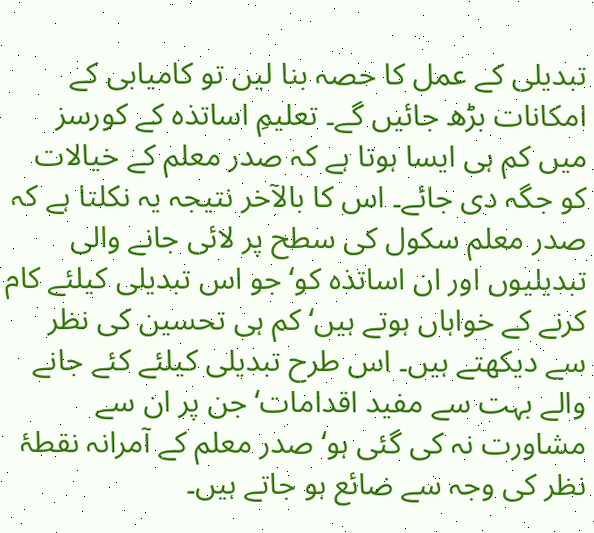تبدیلی کے عمل کا حصہ بنا لیں تو کامیابی کے امکانات بڑھ جائیں گے۔ تعلیمِ اساتذہ کے کورسز میں کم ہی ایسا ہوتا ہے کہ صدر معلم کے خیالات کو جگہ دی جائے۔ اس کا بالآخر نتیجہ یہ نکلتا ہے کہ صدر معلم سکول کی سطح پر لائی جانے والی تبدیلیوں اور ان اساتذہ کو‘ جو اس تبدیلی کیلئے کام کرنے کے خواہاں ہوتے ہیں‘ کم ہی تحسین کی نظر سے دیکھتے ہیں۔ اس طرح تبدیلی کیلئے کئے جانے والے بہت سے مفید اقدامات‘ جن پر ان سے مشاورت نہ کی گئی ہو‘ صدر معلم کے آمرانہ نقطۂ نظر کی وجہ سے ضائع ہو جاتے ہیں۔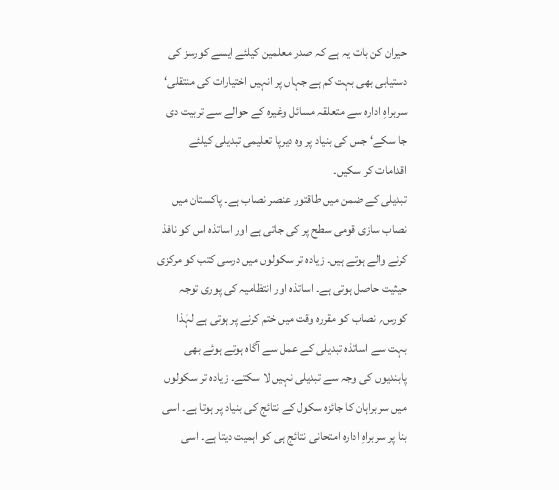حیران کن بات یہ ہے کہ صدر معلمین کیلئے ایسے کورسز کی دستیابی بھی بہت کم ہے جہاں پر انہیں اختیارات کی منتقلی‘ سربراہِ ادارہ سے متعلقہ مسائل وغیرہ کے حوالے سے تربیت دی جا سکے‘ جس کی بنیاد پر وہ دیرپا تعلیمی تبدیلی کیلئے اقدامات کر سکیں۔
تبدیلی کے ضمن میں طاقتور عنصر نصاب ہے۔ پاکستان میں نصاب سازی قومی سطح پر کی جاتی ہے اور اساتذہ اس کو نافذ کرنے والے ہوتے ہیں۔ زیادہ تر سکولوں میں درسی کتب کو مرکزی حیثیت حاصل ہوتی ہے۔ اساتذہ اور انتظامیہ کی پوری توجہ کورس؍ نصاب کو مقررہ وقت میں ختم کرنے پر ہوتی ہے لہٰذا بہت سے اساتذہ تبدیلی کے عمل سے آگاہ ہوتے ہوئے بھی پابندیوں کی وجہ سے تبدیلی نہیں لا سکتے۔ زیادہ تر سکولوں میں سربراہان کا جائزہ سکول کے نتائج کی بنیاد پر ہوتا ہے۔ اسی بنا پر سربراہِ ادارہ امتحانی نتائج ہی کو اہمیت دیتا ہے۔ اسی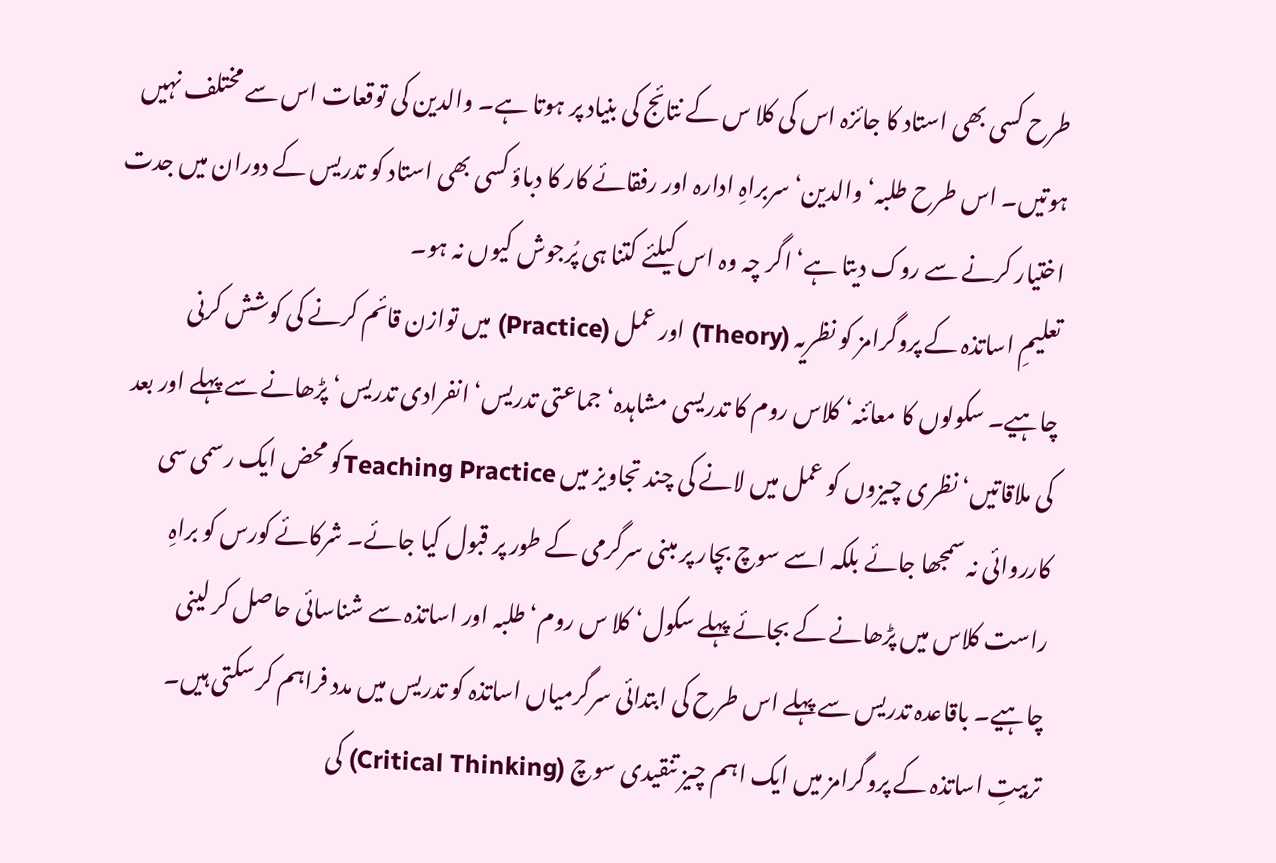طرح کسی بھی استاد کا جائزہ اس کی کلا س کے نتائج کی بنیاد پر ہوتا ہے۔ والدین کی توقعات اس سے مختلف نہیں ہوتیں۔ اس طرح طلبہ‘ والدین‘ سربراہِ ادارہ اور رفقائے کار کا دباؤ کسی بھی استاد کو تدریس کے دوران میں جدت اختیار کرنے سے روک دیتا ہے‘ اگر چہ وہ اس کیلئے کتنا ہی پُرجوش کیوں نہ ہو۔
تعلیمِ اساتذہ کے پروگرامز کو نظریہ (Theory) اور عمل (Practice) میں توازن قائم کرنے کی کوشش کرنی چاہیے۔ سکولوں کا معائنہ‘ کلاس روم کا تدریسی مشاہدہ‘ جماعتی تدریس‘ انفرادی تدریس‘ پڑھانے سے پہلے اور بعد کی ملاقاتیں‘ نظری چیزوں کو عمل میں لانے کی چند تجاویز میں Teaching Practiceکو محض ایک رسمی سی کارروائی نہ سمجھا جائے بلکہ اسے سوچ بچار پر مبنی سرگرمی کے طور پر قبول کیا جائے۔ شرکائے کورس کو براہِ راست کلاس میں پڑھانے کے بجائے پہلے سکول‘ کلا س روم‘ طلبہ اور اساتذہ سے شناسائی حاصل کر لینی چاہیے۔ باقاعدہ تدریس سے پہلے اس طرح کی ابتدائی سرگرمیاں اساتذہ کو تدریس میں مدد فراہم کر سکتی ہیں۔
تربیتِ اساتذہ کے پروگرامز میں ایک اہم چیز تنقیدی سوچ (Critical Thinking) کی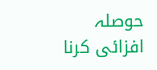حوصلہ افزائی کرنا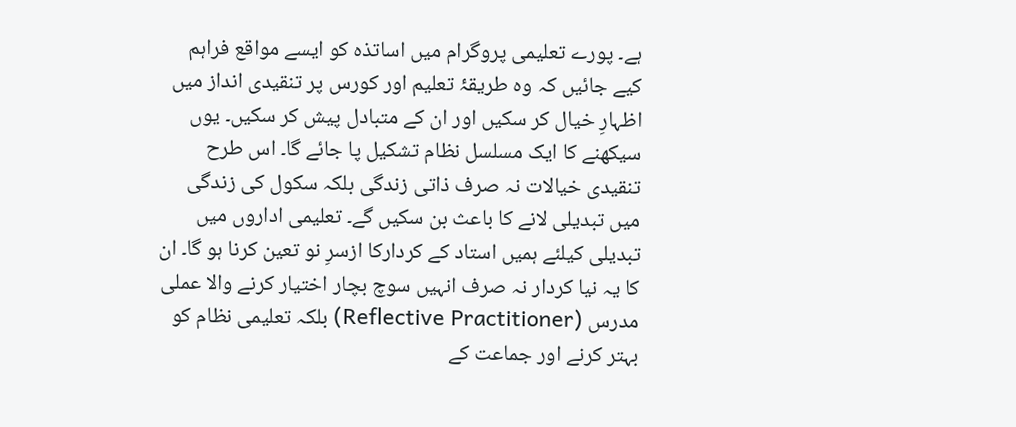ہے۔ پورے تعلیمی پروگرام میں اساتذہ کو ایسے مواقع فراہم کیے جائیں کہ وہ طریقۂ تعلیم اور کورس پر تنقیدی انداز میں اظہارِ خیال کر سکیں اور ان کے متبادل پیش کر سکیں۔ یوں سیکھنے کا ایک مسلسل نظام تشکیل پا جائے گا۔ اس طرح تنقیدی خیالات نہ صرف ذاتی زندگی بلکہ سکول کی زندگی میں تبدیلی لانے کا باعث بن سکیں گے۔ تعلیمی اداروں میں تبدیلی کیلئے ہمیں استاد کے کردارکا ازسرِ نو تعین کرنا ہو گا۔ ان کا یہ نیا کردار نہ صرف انہیں سوچ بچار اختیار کرنے والا عملی مدرس (Reflective Practitioner) بلکہ تعلیمی نظام کو بہتر کرنے اور جماعت کے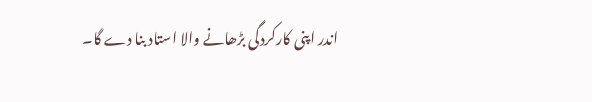اندر اپنی کارکردگی بڑھانے والا استاد بنا دے گا۔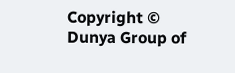Copyright © Dunya Group of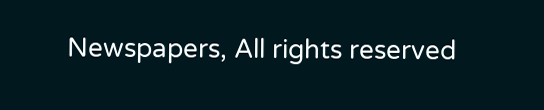Newspapers, All rights reserved